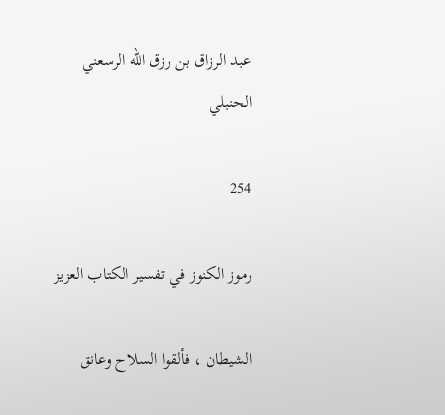عبد الرزاق بن رزق الله الرسعني الحنبلي

254

رموز الكنوز في تفسير الكتاب العزيز

الشيطان ، فألقوا السلاح وعانق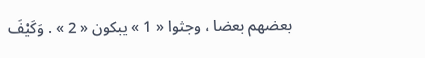بعضهم بعضا ، وجثوا « 1 » يبكون « 2 » . وَكَيْفَ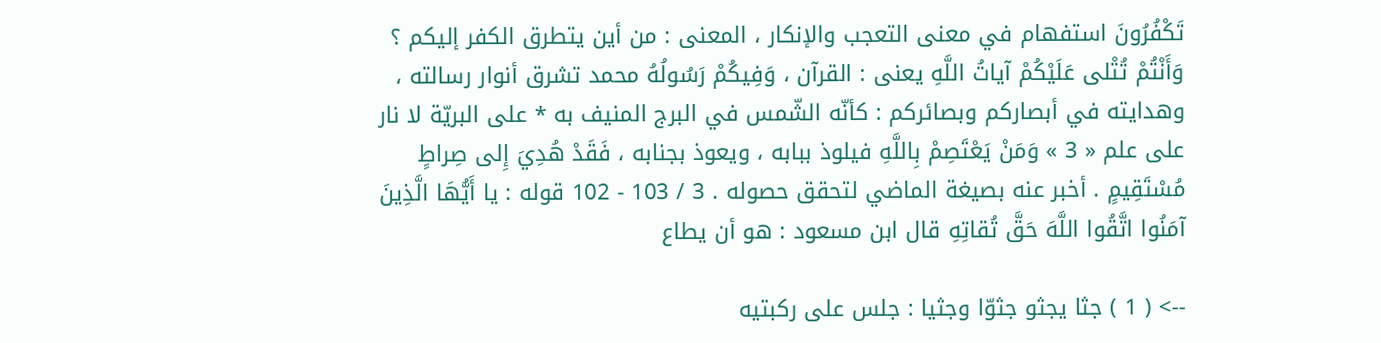تَكْفُرُونَ استفهام في معنى التعجب والإنكار ، المعنى : من أين يتطرق الكفر إليكم ؟ وَأَنْتُمْ تُتْلى عَلَيْكُمْ آياتُ اللَّهِ يعنى : القرآن ، وَفِيكُمْ رَسُولُهُ محمد تشرق أنوار رسالته ، وهدايته في أبصاركم وبصائركم : كأنّه الشّمس في البرج المنيف به * على البريّة لا نار على علم « 3 » وَمَنْ يَعْتَصِمْ بِاللَّهِ فيلوذ ببابه ، ويعوذ بجنابه ، فَقَدْ هُدِيَ إِلى صِراطٍ مُسْتَقِيمٍ . أخبر عنه بصيغة الماضي لتحقق حصوله . 3 / 103 - 102 قوله : يا أَيُّهَا الَّذِينَ آمَنُوا اتَّقُوا اللَّهَ حَقَّ تُقاتِهِ قال ابن مسعود : هو أن يطاع

--> ( 1 ) جثا يجثو جثوّا وجثيا : جلس على ركبتيه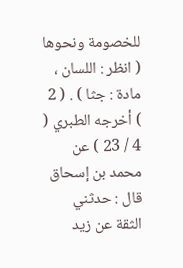للخصومة ونحوها ( انظر : اللسان ، مادة : جثا ) . ( 2 ) أخرجه الطبري ( 4 / 23 ) عن محمد بن إسحاق قال : حدثني الثقة عن زيد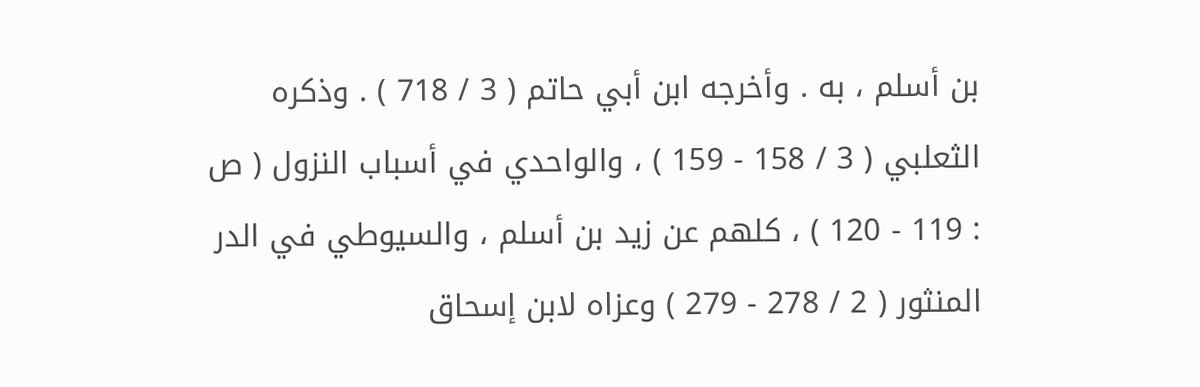بن أسلم ، به . وأخرجه ابن أبي حاتم ( 3 / 718 ) . وذكره الثعلبي ( 3 / 158 - 159 ) ، والواحدي في أسباب النزول ( ص : 119 - 120 ) ، كلهم عن زيد بن أسلم ، والسيوطي في الدر المنثور ( 2 / 278 - 279 ) وعزاه لابن إسحاق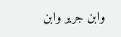وابن جرير وابن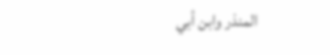المنذر وابن أبي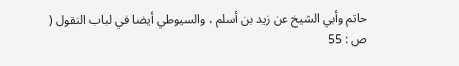حاتم وأبي الشيخ عن زيد بن أسلم ، والسيوطي أيضا في لباب النقول ( ص : 55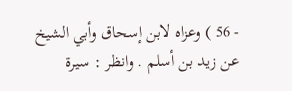- 56 ) وعزاه لابن إسحاق وأبي الشيخ عن زيد بن أسلم . وانظر : سيرة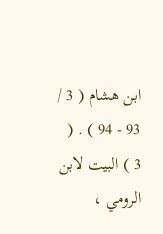ابن هشام ( 3 / 93 - 94 ) . ( 3 ) البيت لابن الرومي ،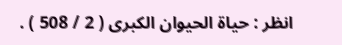انظر : حياة الحيوان الكبرى ( 2 / 508 ) .